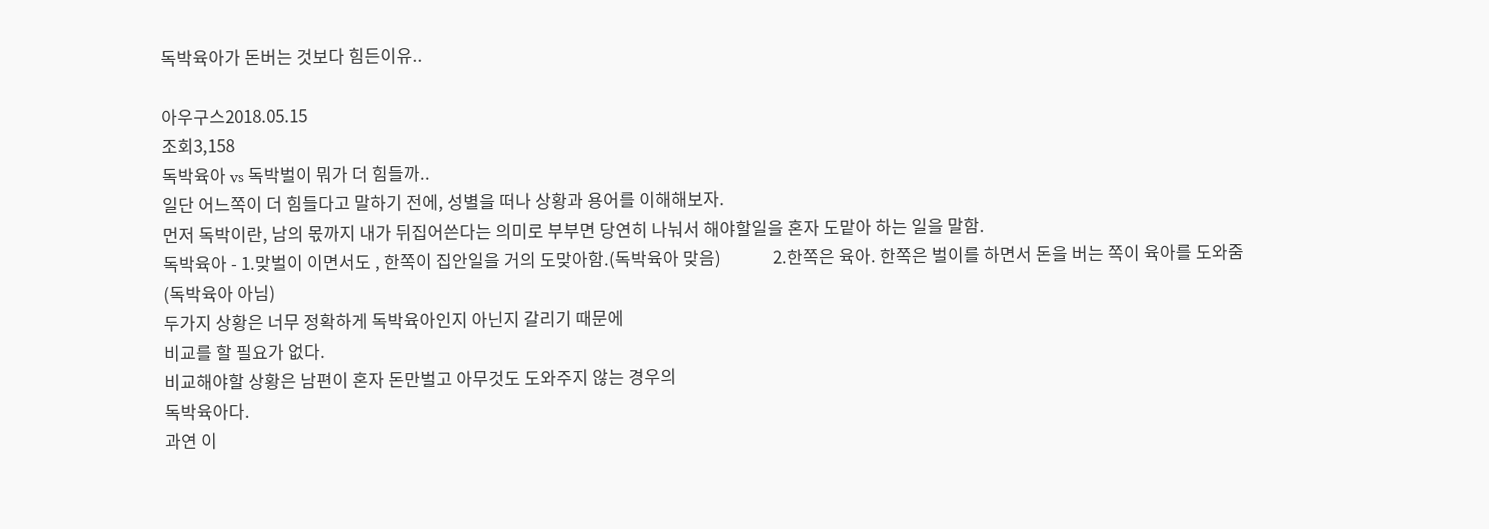독박육아가 돈버는 것보다 힘든이유..

아우구스2018.05.15
조회3,158
독박육아 vs 독박벌이 뭐가 더 힘들까..
일단 어느쪽이 더 힘들다고 말하기 전에, 성별을 떠나 상황과 용어를 이해해보자.
먼저 독박이란, 남의 몫까지 내가 뒤집어쓴다는 의미로 부부면 당연히 나눠서 해야할일을 혼자 도맡아 하는 일을 말함.
독박육아 - 1.맞벌이 이면서도 , 한쪽이 집안일을 거의 도맞아함.(독박육아 맞음)             2.한쪽은 육아. 한쪽은 벌이를 하면서 돈을 버는 쪽이 육아를 도와줌              (독박육아 아님)
두가지 상황은 너무 정확하게 독박육아인지 아닌지 갈리기 때문에
비교를 할 필요가 없다.
비교해야할 상황은 남편이 혼자 돈만벌고 아무것도 도와주지 않는 경우의
독박육아다.
과연 이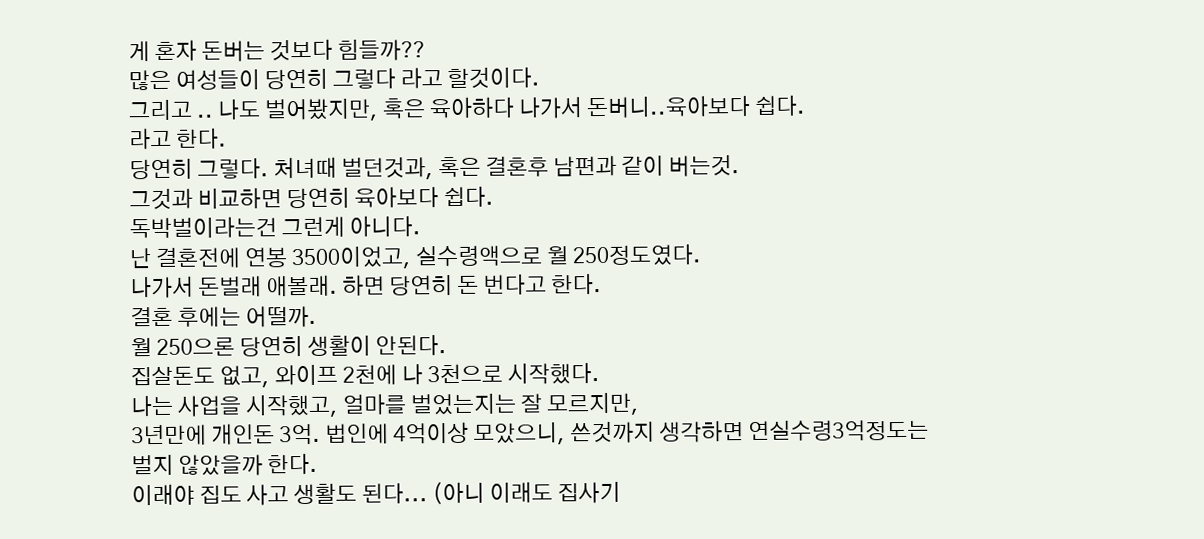게 혼자 돈버는 것보다 힘들까??
많은 여성들이 당연히 그렇다 라고 할것이다.
그리고 .. 나도 벌어봤지만, 혹은 육아하다 나가서 돈버니..육아보다 쉽다.
라고 한다.
당연히 그렇다. 처녀때 벌던것과, 혹은 결혼후 남편과 같이 버는것.
그것과 비교하면 당연히 육아보다 쉽다.
독박벌이라는건 그런게 아니다.
난 결혼전에 연봉 3500이었고, 실수령액으로 월 250정도였다.
나가서 돈벌래 애볼래. 하면 당연히 돈 번다고 한다.
결혼 후에는 어떨까.
월 250으론 당연히 생활이 안된다.
집살돈도 없고, 와이프 2천에 나 3천으로 시작했다.
나는 사업을 시작했고, 얼마를 벌었는지는 잘 모르지만,
3년만에 개인돈 3억. 법인에 4억이상 모았으니, 쓴것까지 생각하면 연실수령3억정도는
벌지 않았을까 한다.
이래야 집도 사고 생활도 된다... (아니 이래도 집사기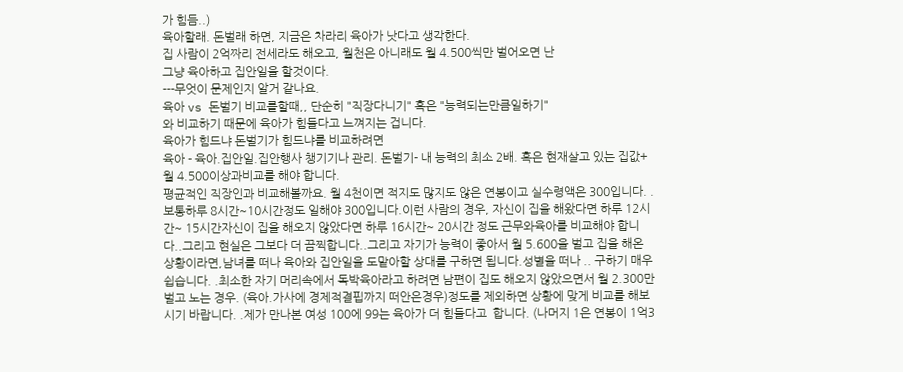가 힘듬..)
육아할래. 돈벌래 하면, 지금은 차라리 육아가 낫다고 생각한다.
집 사람이 2억짜리 전세라도 해오고, 월천은 아니래도 월 4.500씩만 벌어오면 난
그냥 육아하고 집안일을 할것이다.
---무엇이 문제인지 알거 같나요.
육아 vs 돈벌기 비교를할때,, 단순히 "직장다니기" 혹은 "능력되는만큼일하기"
와 비교하기 때문에 육아가 힘들다고 느껴지는 겁니다.
육아가 힘드냐 돈벌기가 힘드냐를 비교하려면
육아 - 육아.집안일.집안행사 챙기기나 관리. 돈벌기- 내 능력의 최소 2배. 혹은 현재살고 있는 집값+ 월 4.500이상과비교를 해야 합니다.
평균적인 직장인과 비교해볼까요. 월 4천이면 적지도 많지도 않은 연봉이고 실수령액은 300입니다. .보통하루 8시간~10시간정도 일해야 300입니다.이런 사람의 경우, 자신이 집을 해왔다면 하루 12시간~ 15시간자신이 집을 해오지 않았다면 하루 16시간~ 20시간 정도 근무와육아를 비교해야 합니다..그리고 현실은 그보다 더 끔찍합니다..그리고 자기가 능력이 좋아서 월 5.600을 벌고 집을 해온 상황이라면,남녀를 떠나 육아와 집안일을 도맡아할 상대를 구하면 됩니다.성별을 떠나 .. 구하기 매우 쉽습니다. .최소한 자기 머리속에서 독박육아라고 하려면 남편이 집도 해오지 않았으면서 월 2.300만 벌고 노는 경우. (육아.가사에 경제적결핍까지 떠안은경우)정도를 제외하면 상황에 맞게 비교를 해보시기 바랍니다. .제가 만나본 여성 100에 99는 육아가 더 힘들다고  합니다. (나머지 1은 연봉이 1억3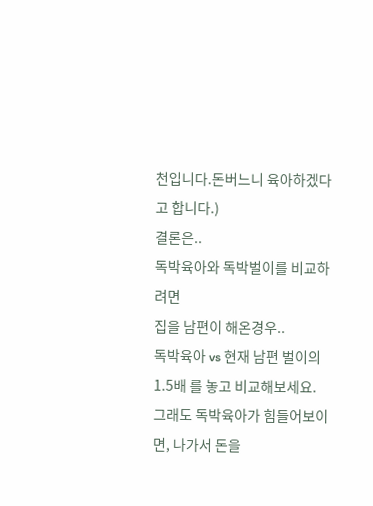천입니다.돈버느니 육아하겠다고 합니다.)
결론은..
독박육아와 독박벌이를 비교하려면
집을 남편이 해온경우..
독박육아 vs 현재 남편 벌이의 1.5배 를 놓고 비교해보세요.
그래도 독박육아가 힘들어보이면, 나가서 돈을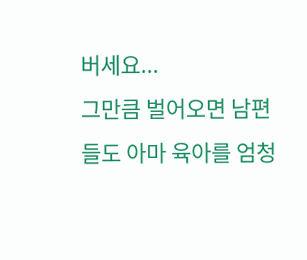버세요...
그만큼 벌어오면 남편들도 아마 육아를 엄청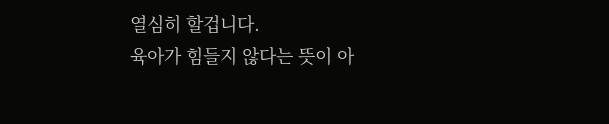열심히 할겁니다.
육아가 힘들지 않다는 뜻이 아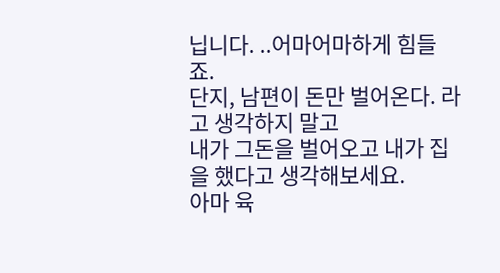닙니다. ..어마어마하게 힘들죠.
단지, 남편이 돈만 벌어온다. 라고 생각하지 말고
내가 그돈을 벌어오고 내가 집을 했다고 생각해보세요.
아마 육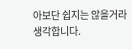아보단 쉽지는 않을거라 생각합니다.